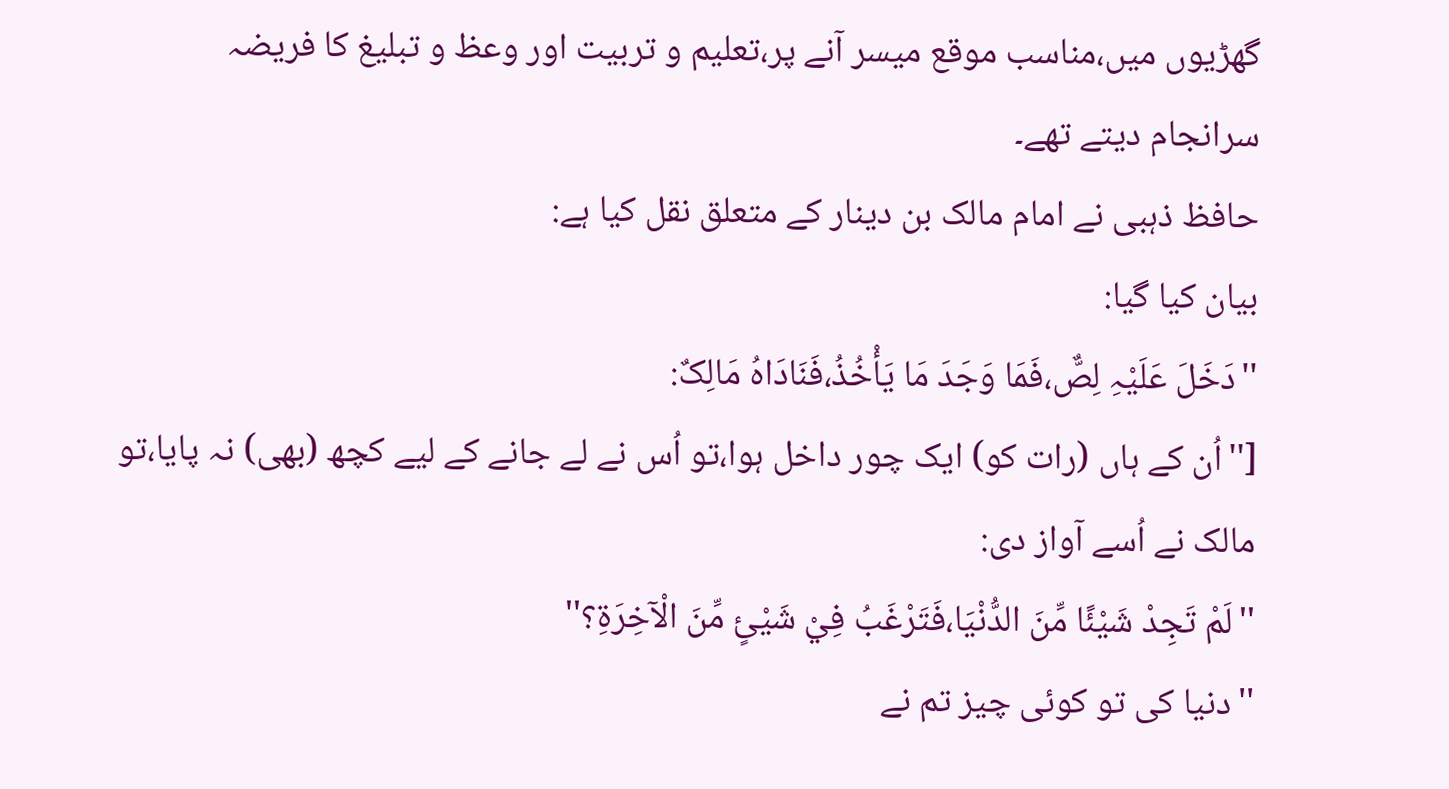گھڑیوں میں،مناسب موقع میسر آنے پر،تعلیم و تربیت اور وعظ و تبلیغ کا فریضہ سرانجام دیتے تھے۔
حافظ ذہبی نے امام مالک بن دینار کے متعلق نقل کیا ہے:
بیان کیا گیا:
''دَخَلَ عَلَیْہِ لِصٌّ،فَمَا وَجَدَ مَا یَأْخُذُ،فَنَادَاہُ مَالِکٌ:
[''اُن کے ہاں (رات کو) ایک چور داخل ہوا،تو اُس نے لے جانے کے لیے کچھ (بھی) نہ پایا،تو مالک نے اُسے آواز دی:
''لَمْ تَجِدْ شَیْئًا مِّنَ الدُّنْیَا،فَتَرْغَبُ فِيْ شَيْئٍ مِّنَ الْآخِرَۃِ؟''
''دنیا کی تو کوئی چیز تم نے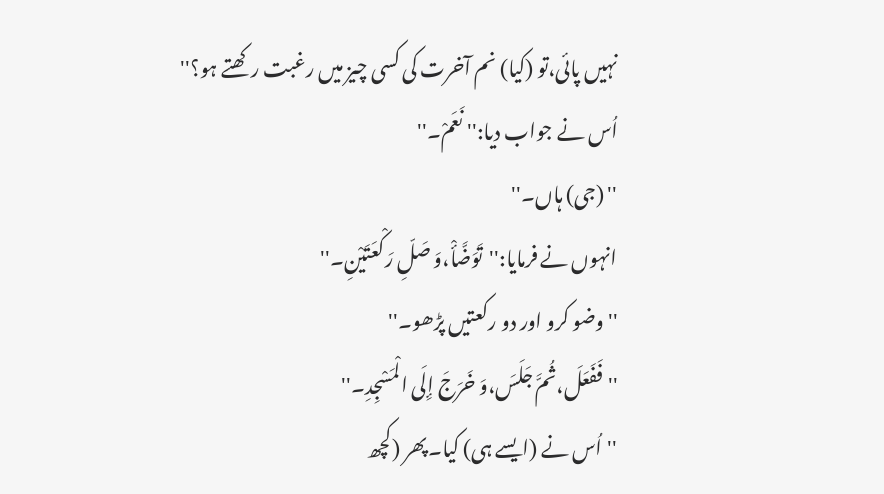نہیں پائی،تو (کیا) نم آخرت کی کسی چیز میں رغبت رکھتے ہو؟''
اُس نے جواب دیا:'' نَعَمْ۔''
'' (جی) ہاں۔''
انہوں نے فرمایا:''تَوَضَّأْ،وَ صَلِّ رَکْعَتَیْنِ۔''
''وضو کرو اور دو رکعتیں پڑھو۔''
''فَفَعَلَ،ثُمَّ جَلَسَ،وَ خَرَجَ إِلَی الْمَسْجِدِ۔''
''اُس نے (ایسے ہی) کیا۔پھر (کچھ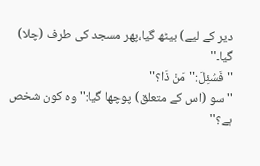دیر کے لیے) بیٹھ گیا،پھر مسجد کی طرف (چلا) گیا۔''
''فَسُئِلَ:''مَنْ ذَا؟''
''سو (اس کے متعلق) پوچھا گیا:''وہ کون شخص ہے؟''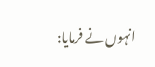انہوں نے فرمایا: